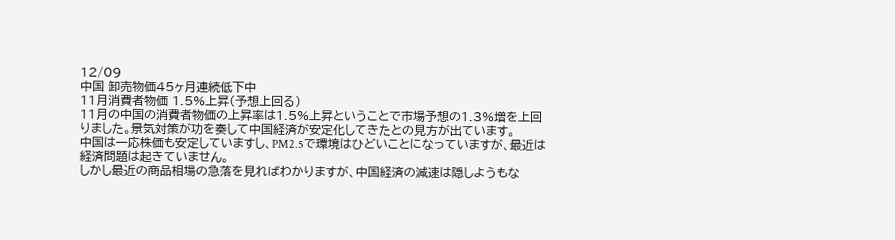12/09
中国 卸売物価45ヶ月連続低下中
11月消費者物価 1.5%上昇(予想上回る)
11月の中国の消費者物価の上昇率は1.5%上昇ということで市場予想の1.3%増を上回りました。景気対策が功を奏して中国経済が安定化してきたとの見方が出ています。
中国は一応株価も安定していますし、PM2.5で環境はひどいことになっていますが、最近は経済問題は起きていません。
しかし最近の商品相場の急落を見ればわかりますが、中国経済の減速は隠しようもな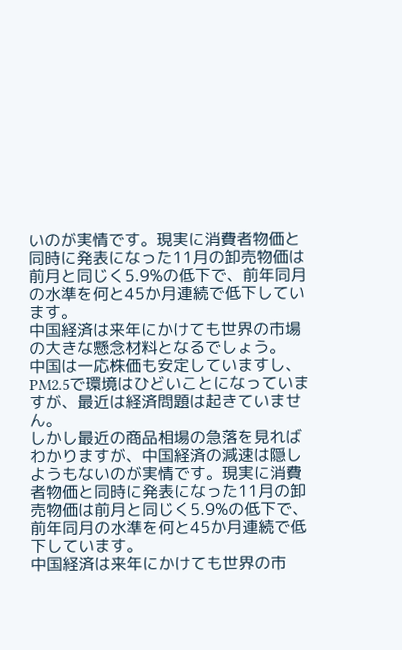いのが実情です。現実に消費者物価と同時に発表になった11月の卸売物価は前月と同じく5.9%の低下で、前年同月の水準を何と45か月連続で低下しています。
中国経済は来年にかけても世界の市場の大きな懸念材料となるでしょう。
中国は一応株価も安定していますし、PM2.5で環境はひどいことになっていますが、最近は経済問題は起きていません。
しかし最近の商品相場の急落を見ればわかりますが、中国経済の減速は隠しようもないのが実情です。現実に消費者物価と同時に発表になった11月の卸売物価は前月と同じく5.9%の低下で、前年同月の水準を何と45か月連続で低下しています。
中国経済は来年にかけても世界の市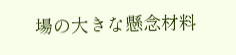場の大きな懸念材料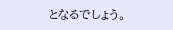となるでしょう。